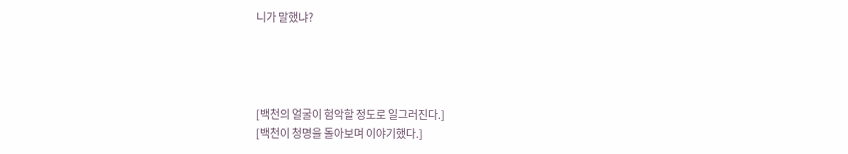니가 말했냐?




[백천의 얼굴이 험악할 정도로 일그러진다.]
[백천이 청명을 돌아보며 이야기했다.]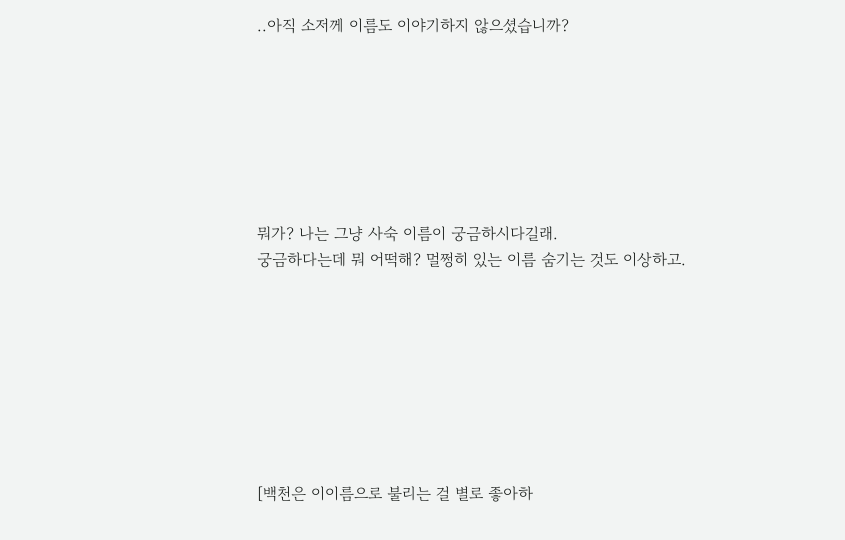..아직 소저께 이름도 이야기하지 않으셨습니까?







뭐가? 나는 그냥 사숙 이름이 궁금하시다길래.
궁금하다는데 뭐 어떡해? 멀쩡히 있는 이름 숨기는 것도 이상하고.








[백천은 이이름으로 불리는 걸 별로 좋아하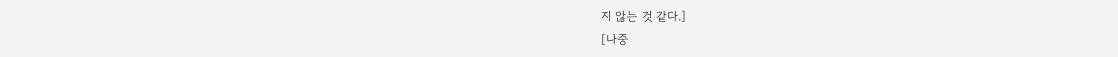지 않는 것 같다.]
[나중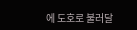에 도호로 불러달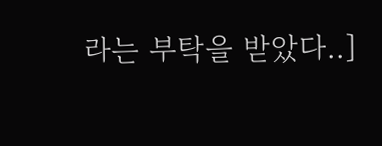라는 부탁을 받았다..]